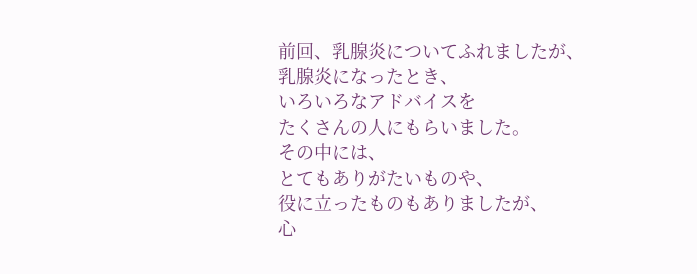前回、乳腺炎についてふれましたが、
乳腺炎になったとき、
いろいろなアドバイスを
たくさんの人にもらいました。
その中には、
とてもありがたいものや、
役に立ったものもありましたが、
心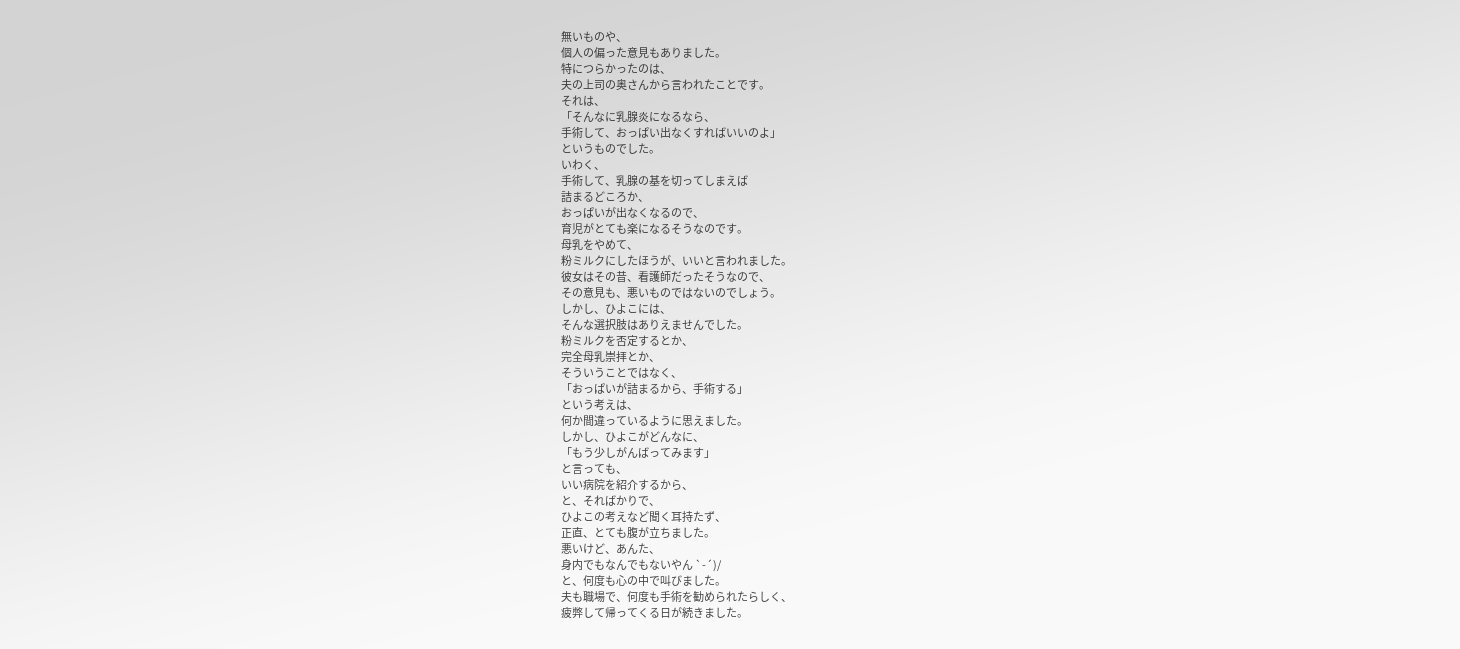無いものや、
個人の偏った意見もありました。
特につらかったのは、
夫の上司の奥さんから言われたことです。
それは、
「そんなに乳腺炎になるなら、
手術して、おっぱい出なくすればいいのよ」
というものでした。
いわく、
手術して、乳腺の基を切ってしまえば
詰まるどころか、
おっぱいが出なくなるので、
育児がとても楽になるそうなのです。
母乳をやめて、
粉ミルクにしたほうが、いいと言われました。
彼女はその昔、看護師だったそうなので、
その意見も、悪いものではないのでしょう。
しかし、ひよこには、
そんな選択肢はありえませんでした。
粉ミルクを否定するとか、
完全母乳崇拝とか、
そういうことではなく、
「おっぱいが詰まるから、手術する」
という考えは、
何か間違っているように思えました。
しかし、ひよこがどんなに、
「もう少しがんばってみます」
と言っても、
いい病院を紹介するから、
と、そればかりで、
ひよこの考えなど聞く耳持たず、
正直、とても腹が立ちました。
悪いけど、あんた、
身内でもなんでもないやん `-´)/
と、何度も心の中で叫びました。
夫も職場で、何度も手術を勧められたらしく、
疲弊して帰ってくる日が続きました。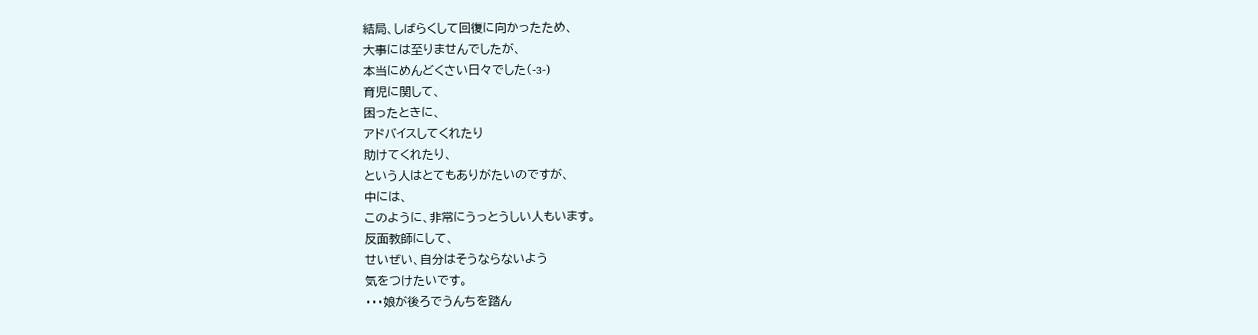結局、しばらくして回復に向かったため、
大事には至りませんでしたが、
本当にめんどくさい日々でした(-з-)
育児に関して、
困ったときに、
アドバイスしてくれたり
助けてくれたり、
という人はとてもありがたいのですが、
中には、
このように、非常にうっとうしい人もいます。
反面教師にして、
せいぜい、自分はそうならないよう
気をつけたいです。
・・・娘が後ろでうんちを踏ん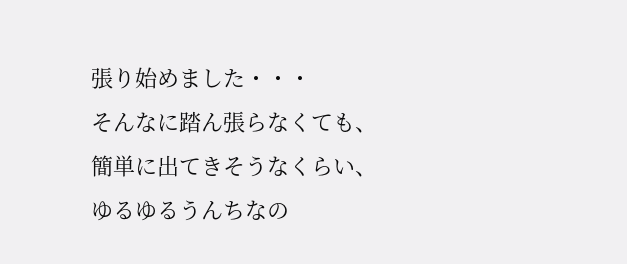張り始めました・・・
そんなに踏ん張らなくても、
簡単に出てきそうなくらい、
ゆるゆるうんちなの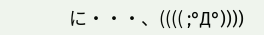に・・・、(((( ;°Д°))))